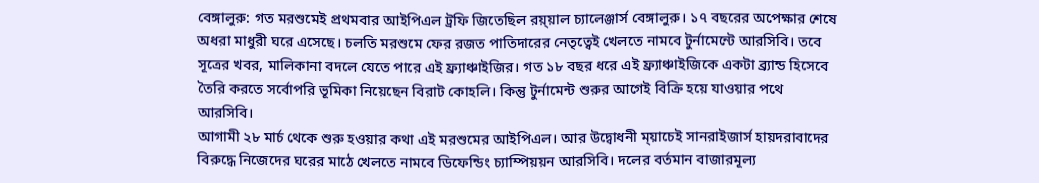বেঙ্গালুরু: গত মরশুমেই প্রথমবার আইপিএল ট্রফি জিতেছিল রয়্য়াল চ্যালেঞ্জার্স বেঙ্গালুরু। ১৭ বছরের অপেক্ষার শেষে অধরা মাধুরী ঘরে এসেছে। চলতি মরশুমে ফের রজত পাতিদারের নেতৃত্বেই খেলতে নামবে টুর্নামেন্টে আরসিবি। তবে সূত্রের খবর, মালিকানা বদলে যেতে পারে এই ফ্র্যাঞ্চাইজির। গত ১৮ বছর ধরে এই ফ্র্যাঞ্চাইজিকে একটা ব্র্যান্ড হিসেবে তৈরি করতে সর্বোপরি ভূমিকা নিয়েছেন বিরাট কোহলি। কিন্তু টুর্নামেন্ট শুরুর আগেই বিক্রি হয়ে যাওয়ার পথে আরসিবি।
আগামী ২৮ মার্চ থেকে শুরু হওয়ার কথা এই মরশুমের আইপিএল। আর উদ্বোধনী ম্য়াচেই সানরাইজার্স হায়দরাবাদের বিরুদ্ধে নিজেদের ঘরের মাঠে খেলতে নামবে ডিফেন্ডিং চ্যাম্পিয়য়ন আরসিবি। দলের বর্তমান বাজারমূল্য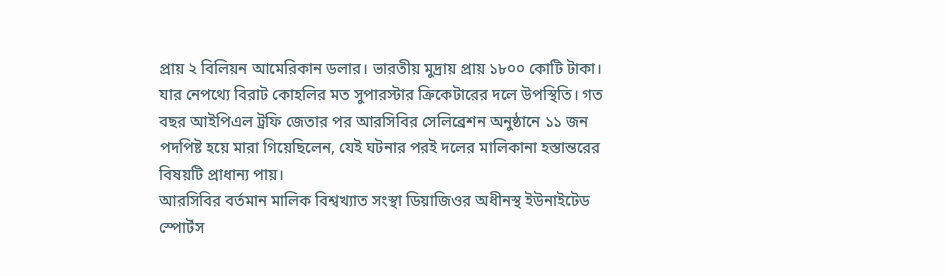প্রায় ২ বিলিয়ন আমেরিকান ডলার। ভারতীয় মুদ্রায় প্রায় ১৮০০ কোটি টাকা। যার নেপথ্যে বিরাট কোহলির মত সুপারস্টার ক্রিকেটারের দলে উপস্থিতি। গত বছর আইপিএল ট্রফি জেতার পর আরসিবির সেলিব্রেশন অনুষ্ঠানে ১১ জন পদপিষ্ট হয়ে মারা গিয়েছিলেন, যেই ঘটনার পরই দলের মালিকানা হস্তান্তরের বিষয়টি প্রাধান্য পায়।
আরসিবির বর্তমান মালিক বিশ্বখ্যাত সংস্থা ডিয়াজিওর অধীনস্থ ইউনাইটেড স্পোর্টস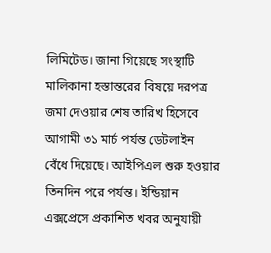লিমিটেড। জানা গিয়েছে সংস্থাটি মালিকানা হস্তান্তরের বিষয়ে দরপত্র জমা দেওয়ার শেষ তারিখ হিসেবে আগামী ৩১ মার্চ পর্যন্ত ডেটলাইন বেঁধে দিয়েছে। আইপিএল শুরু হওয়ার তিনদিন পরে পর্যন্ত। ইন্ডিয়ান এক্সপ্রেসে প্রকাশিত খবর অনুযায়ী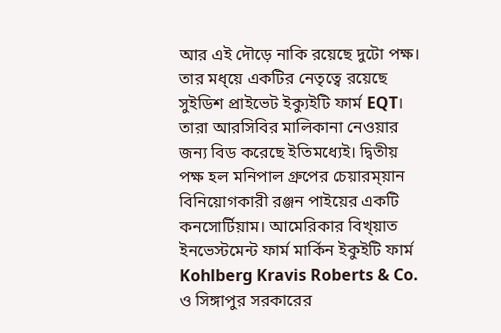আর এই দৌড়ে নাকি রয়েছে দুটো পক্ষ। তার মধ্য়ে একটির নেতৃত্বে রয়েছে সুইডিশ প্রাইভেট ইক্যুইটি ফার্ম EQT। তারা আরসিবির মালিকানা নেওয়ার জন্য বিড করেছে ইতিমধ্যেই। দ্বিতীয় পক্ষ হল মনিপাল গ্রুপের চেয়ারম্য়ান বিনিয়োগকারী রঞ্জন পাইয়ের একটি কনসোর্টিয়াম। আমেরিকার বিখ্য়াত ইনভেস্টমেন্ট ফার্ম মার্কিন ইকুইটি ফার্ম Kohlberg Kravis Roberts & Co. ও সিঙ্গাপুর সরকারের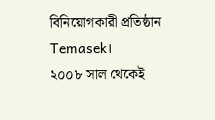বিনিয়োগকারী প্রতিষ্ঠান Temasek।
২০০৮ সাল থেকেই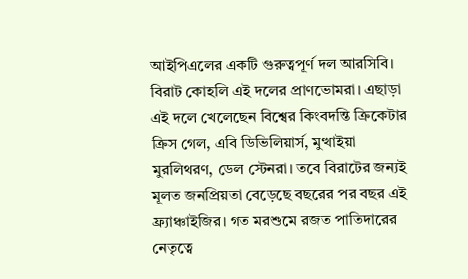আইপিএলের একটি গুরুত্বপূর্ণ দল আরসিবি। বিরাট কোহলি এই দলের প্রাণভোমরা। এছাড়া এই দলে খেলেছেন বিশ্বের কিংবদন্তি ক্রিকেটার ক্রিস গেল, এবি ডিভিলিয়ার্স, মুত্থাইয়া মুরলিথরণ, ডেল স্টেনরা। তবে বিরাটের জন্যই মূলত জনপ্রিয়তা বেড়েছে বছরের পর বছর এই ফ্র্যাঞ্চাইজির। গত মরশুমে রজত পাতিদারের নেতৃত্বে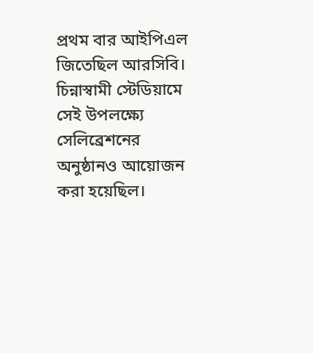প্রথম বার আইপিএল জিতেছিল আরসিবি। চিন্নাস্বামী স্টেডিয়ামে সেই উপলক্ষ্যে সেলিব্রেশনের অনুষ্ঠানও আয়োজন করা হয়েছিল।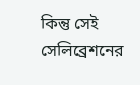কিন্তু সেই সেলিব্রেশনের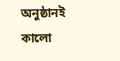অনুষ্ঠানই কালো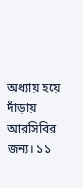অধ্যায় হয়ে দাঁড়ায় আরসিবির জন্য। ১১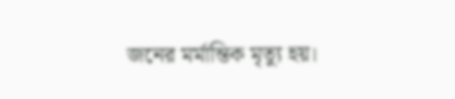জনের মর্মান্তিক মৃত্যু হয়।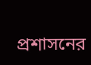প্রশাসনের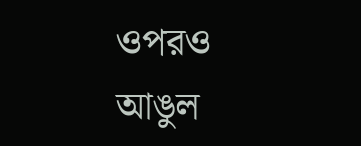ওপরও আঙুল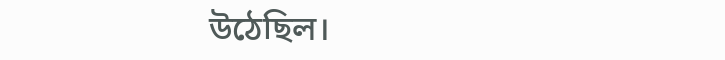উঠেছিল।